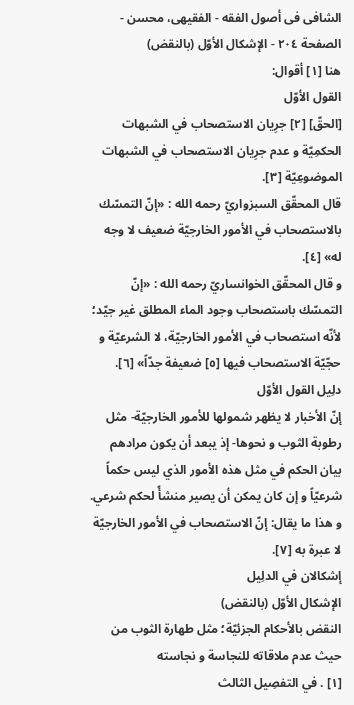الشافی فی أصول الفقه - الفقیهی، محسن - الصفحة ٢٠٤ - الإشکال الأوّل (بالنقض)
هنا [١] أقوال:
القول الأوّل
[الحقّ] [٢] جرِیان الاستصحاب في الشبهات الحکمِیّة و عدم جرِیان الاستصحاب في الشبهات الموضوعِیّة [٣].
قال المحقّق السبزواريّ رحمه الله : «إنّ التمسّك بالاستصحاب في الأمور الخارجيّة ضعيف لا وجه له» [٤].
و قال المحقّق الخوانساريّ رحمه الله : «إنّ التمسّك باستصحاب وجود الماء المطلق غير جيّد؛ لأنّه استصحاب في الأمور الخارجيّة، لا الشرعيّة و حجّيّة الاستصحاب فيها [٥] ضعيفة جدّاً» [٦].
دلِیل القول الأوّل
إنّ الأخبار لا يظهر شمولها للأمور الخارجيّة- مثل رطوبة الثوب و نحوها- إذ يبعد أن يكون مرادهم بيان الحكم في مثل هذه الأمور الذي ليس حكماً شرعيّاً و إن كان يمكن أن يصير منشأً لحكم شرعي. و هذا ما يقال: إنّ الاستصحاب في الأمور الخارجيّة لا عبرة به [٧].
إشکالان في الدلِیل
الإشکال الأوّل (بالنقض)
النقض بالأحكام الجزئيّة؛ مثل طهارة الثوب من حيث عدم ملاقاته للنجاسة و نجاسته
[١] . في التفصِیل الثالث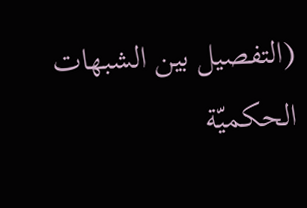(التفصيل بين الشبهات الحكميّة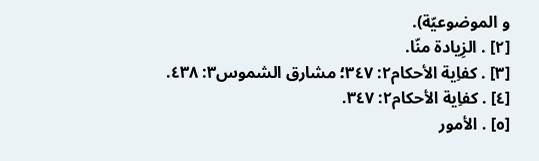و الموضوعيّة).
[٢] . الزِیادة منّا.
[٣] . کفاِیة الأحکام٢: ٣٤٧؛ مشارق الشموس٣: ٤٣٨.
[٤] . کفاِیة الأحکام٢: ٣٤٧.
[٥] . الأمور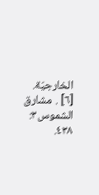الخارجيّة.
[٦] . مشارق الشموس٣: ٤٣٨.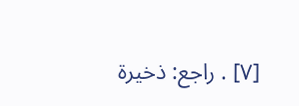[٧] . راجع: ذخيرة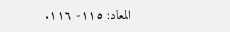المعاد: ١١٥- ١١٦.